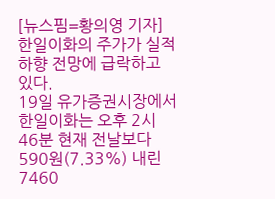[뉴스핌=황의영 기자] 한일이화의 주가가 실적 하향 전망에 급락하고 있다.
19일 유가증권시장에서 한일이화는 오후 2시 46분 현재 전날보다 590원(7.33%) 내린 7460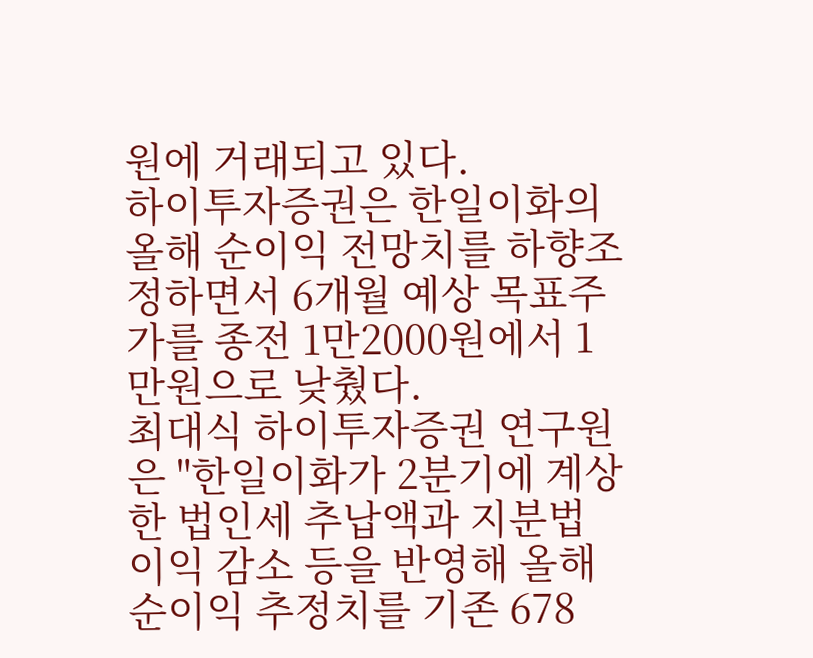원에 거래되고 있다.
하이투자증권은 한일이화의 올해 순이익 전망치를 하향조정하면서 6개월 예상 목표주가를 종전 1만2000원에서 1만원으로 낮췄다.
최대식 하이투자증권 연구원은 "한일이화가 2분기에 계상한 법인세 추납액과 지분법 이익 감소 등을 반영해 올해 순이익 추정치를 기존 678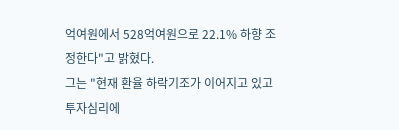억여원에서 528억여원으로 22.1% 하향 조정한다"고 밝혔다.
그는 "현재 환율 하락기조가 이어지고 있고 투자심리에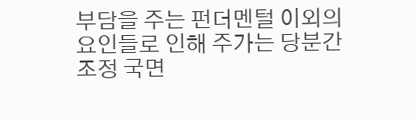부담을 주는 펀더멘털 이외의 요인들로 인해 주가는 당분간 조정 국면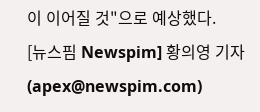이 이어질 것"으로 예상했다.
[뉴스핌 Newspim] 황의영 기자 (apex@newspim.com)